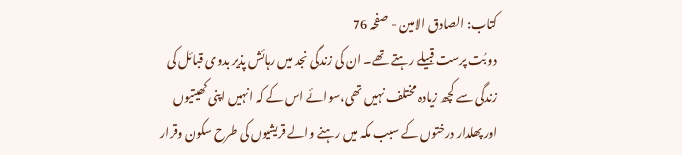کتاب: الصادق الامین - صفحہ 76
دو بُت پرست قبیلے رہتے تھے۔ ان کی زندگی نجد میں رہائش پذیر بدوی قبائل کی زندگی سے کچھ زیادہ مختلف نہیں تھی،سوائے اس کے کہ انہیں اپنی کھیتیوں اور پھلدار درختوں کے سبب مکہ میں رہنے والے قریشیوں کی طرح سکون وقرار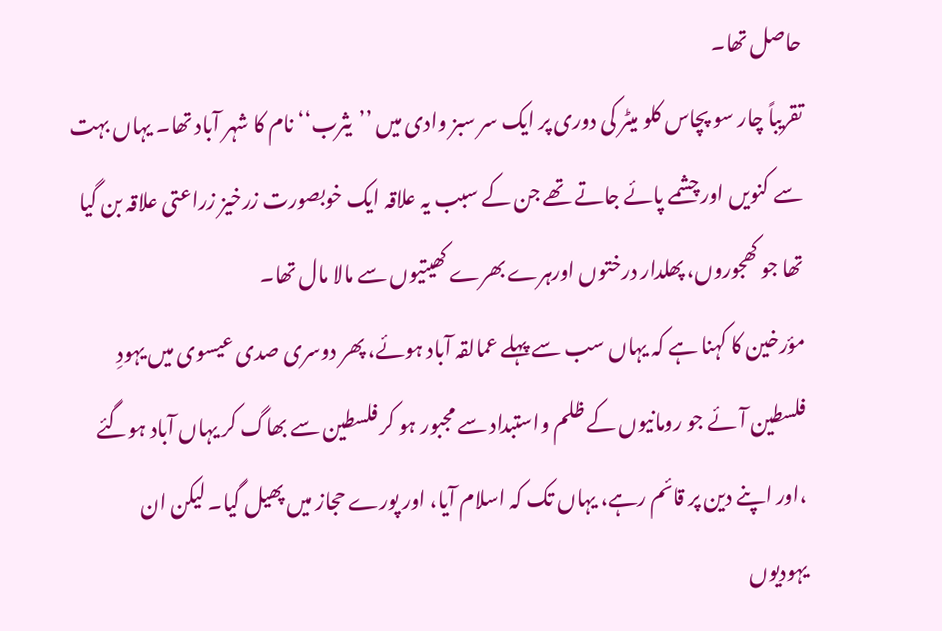حاصل تھا۔
تقریباً چار سو پچاس کلو میٹر کی دوری پر ایک سر سبز وادی میں ’’یثرب‘‘ نام کا شہر آباد تھا۔ یہاں بہت سے کنویں اور چشمے پائے جاتے تھے جن کے سبب یہ علاقہ ایک خوبصورت زرخیز زراعتی علاقہ بن گیا تھا جو کھجوروں، پھلدار درختوں اورہرے بھرے کھیتیوں سے مالا مال تھا۔
مؤرخین کا کہنا ہے کہ یہاں سب سے پہلے عمالقہ آباد ہوئے، پھر دوسری صدی عیسوی میں یہودِ فلسطین آئے جو رومانیوں کے ظلم واستبداد سے مجبور ہو کر فلسطین سے بھاگ کر یہاں آباد ہوگئے ،اور اپنے دین پر قائم رہے، یہاں تک کہ اسلام آیا، اور پورے حجاز میں پھیل گیا۔ لیکن ان یہودیوں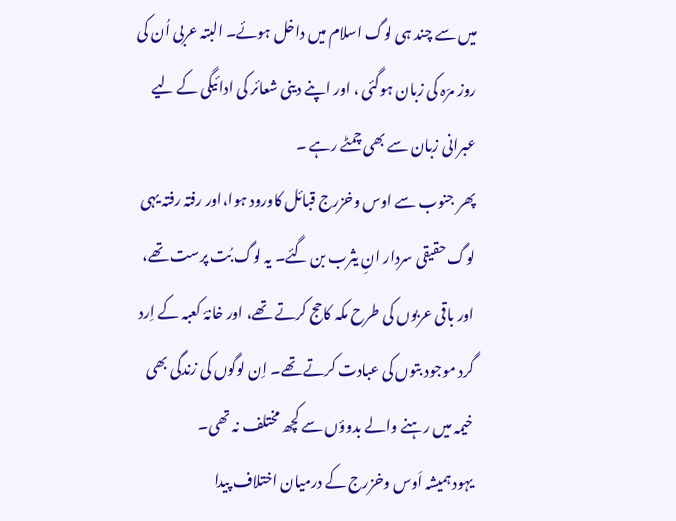میں سے چند ہی لوگ اسلام میں داخل ہوئے۔ البتہ عربی اُن کی روز مرّہ کی زبان ہوگئی ، اور اپنے دینی شعائر کی ادائیگی کے لیے عبرانی زبان سے بھی چمٹے رہے ۔
پھر جنوب سے اوس وخزرج قبائل کاورود ہوا،اور رفتہ رفتہ یہی لوگ حقیقی سردار انِ یثرب بن گئے۔ یہ لوگ بُت پرست تھے، اور باقی عربوں کی طرح مکہ کاحج کرتے تھے، اور خانۂ کعبہ کے اِرد گرد موجود بتوں کی عبادت کرتے تھے۔ اِن لوگوں کی زندگی بھی خیمہ میں رہنے والے بدوؤں سے کچھ مختلف نہ تھی۔
یہود ہمیشہ اَوس وخزرج کے درمیان اختلاف پیدا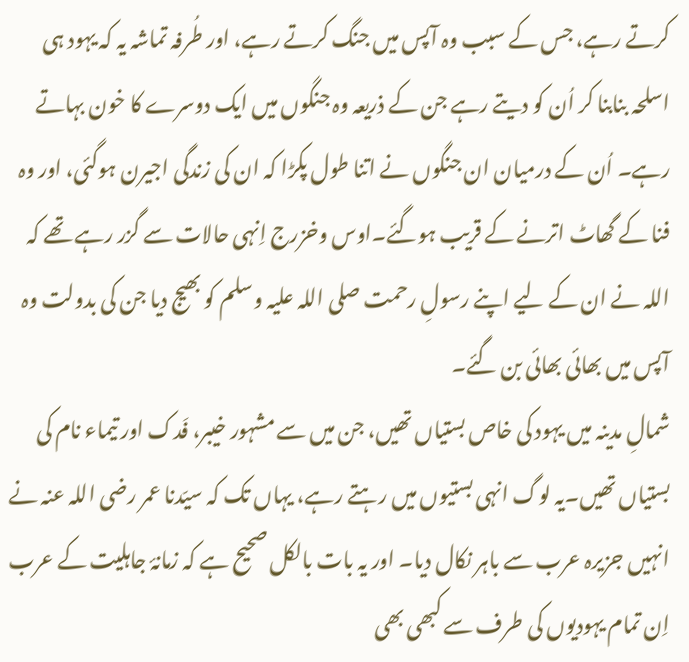کرتے رہے، جس کے سبب وہ آپس میں جنگ کرتے رہے، اور طُرفہ تماشہ یہ کہ یہود ہی اسلحہ بنابنا کر اُن کو دیتے رہے جن کے ذریعہ وہ جنگوں میں ایک دوسرے کا خون بہاتے رہے۔ اُن کے درمیان ان جنگوں نے اتنا طول پکڑا کہ ان کی زندگی اجیرن ہوگئی، اور وہ فنا کے گھاٹ اترنے کے قریب ہوگئے۔اوس وخزرج اِنہی حالات سے گزر رہے تھے کہ اللہ نے ان کے لیے اپنے رسولِ رحمت صلی اللہ علیہ وسلم کو بھیج دیا جن کی بدولت وہ آپس میں بھائی بھائی بن گئے۔
شمالِ مدینہ میں یہود کی خاص بستیاں تھیں، جن میں سے مشہور خیبر، فَدک اور تیماء نام کی بستیاں تھیں۔یہ لوگ انہی بستیوں میں رہتے رہے، یہاں تک کہ سیّدنا عمر رضی اللہ عنہ نے انہیں جزیرہ عرب سے باہر نکال دیا۔ اور یہ بات بالکل صحیح ہے کہ زمانۂ جاہلیت کے عرب اِن تمام یہودیوں کی طرف سے کبھی بھی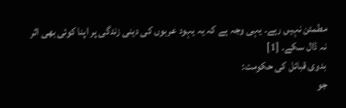مطمئن نہیں رہے۔ یہی وجہ ہے کہ یہ یہود عربوں کی دینی زندگی پر اپنا کوئی بھی اثر نہ ڈال سکے۔ [1]
بدوی قبائل کی حکومت:
جو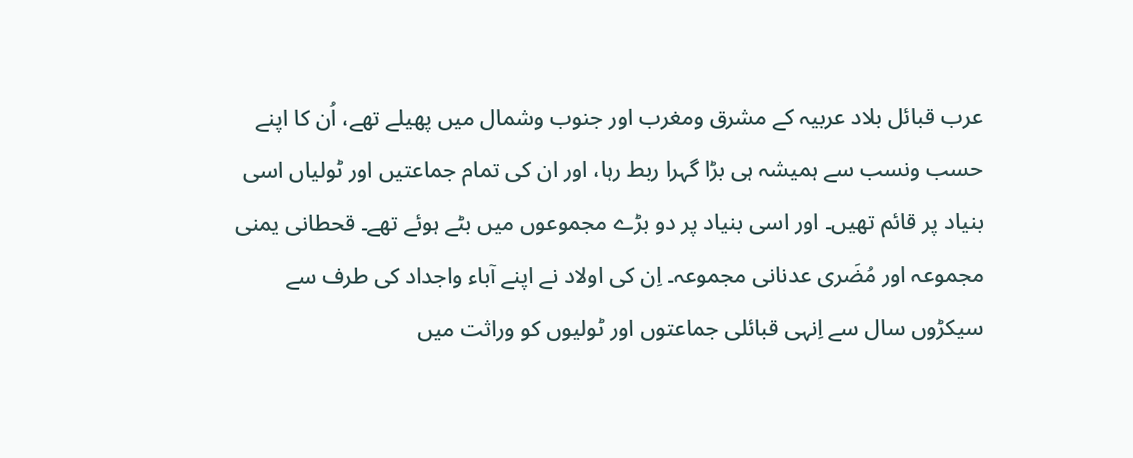عرب قبائل بلاد عربیہ کے مشرق ومغرب اور جنوب وشمال میں پھیلے تھے، اُن کا اپنے حسب ونسب سے ہمیشہ ہی بڑا گہرا ربط رہا، اور ان کی تمام جماعتیں اور ٹولیاں اسی بنیاد پر قائم تھیں۔ اور اسی بنیاد پر دو بڑے مجموعوں میں بٹے ہوئے تھے۔ قحطانی یمنی مجموعہ اور مُضَری عدنانی مجموعہ۔ اِن کی اولاد نے اپنے آباء واجداد کی طرف سے سیکڑوں سال سے اِنہی قبائلی جماعتوں اور ٹولیوں کو وراثت میں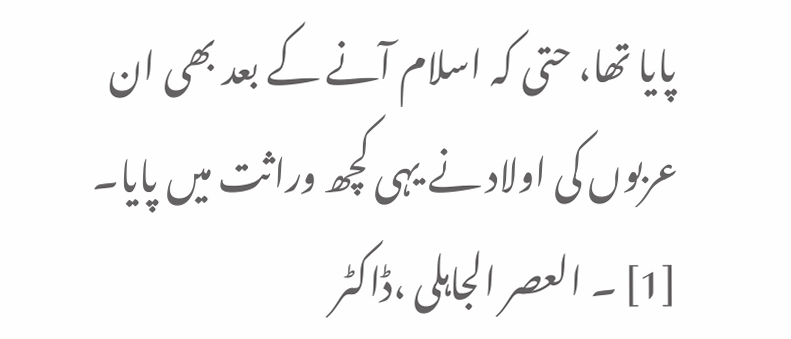پایا تھا، حتی کہ اسلام آنے کے بعد بھی ان عربوں کی اولاد نے یہی کچھ وراثت میں پایا۔
[1] ۔ العصر الجاہلی ،ڈاکٹر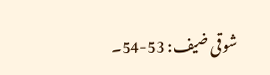شوقی ضیف: 53-54۔